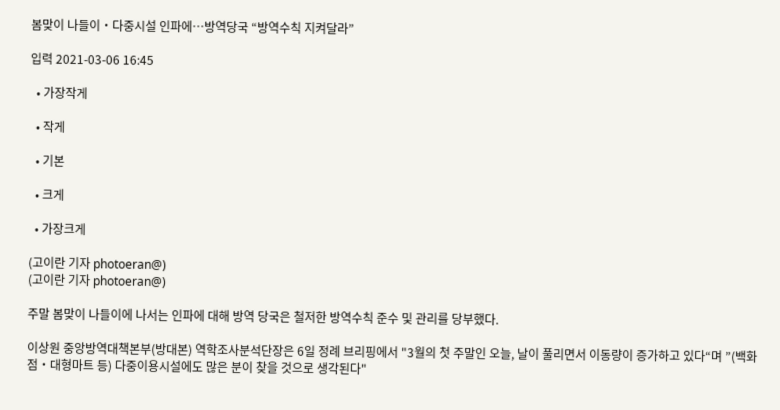봄맞이 나들이‧다중시설 인파에…방역당국 “방역수칙 지켜달라”

입력 2021-03-06 16:45

  • 가장작게

  • 작게

  • 기본

  • 크게

  • 가장크게

(고이란 기자 photoeran@)
(고이란 기자 photoeran@)

주말 봄맞이 나들이에 나서는 인파에 대해 방역 당국은 철저한 방역수칙 준수 및 관리를 당부했다.

이상원 중앙방역대책본부(방대본) 역학조사분석단장은 6일 정례 브리핑에서 "3월의 첫 주말인 오늘, 날이 풀리면서 이동량이 증가하고 있다“며 ”(백화점‧대형마트 등) 다중이용시설에도 많은 분이 찾을 것으로 생각된다"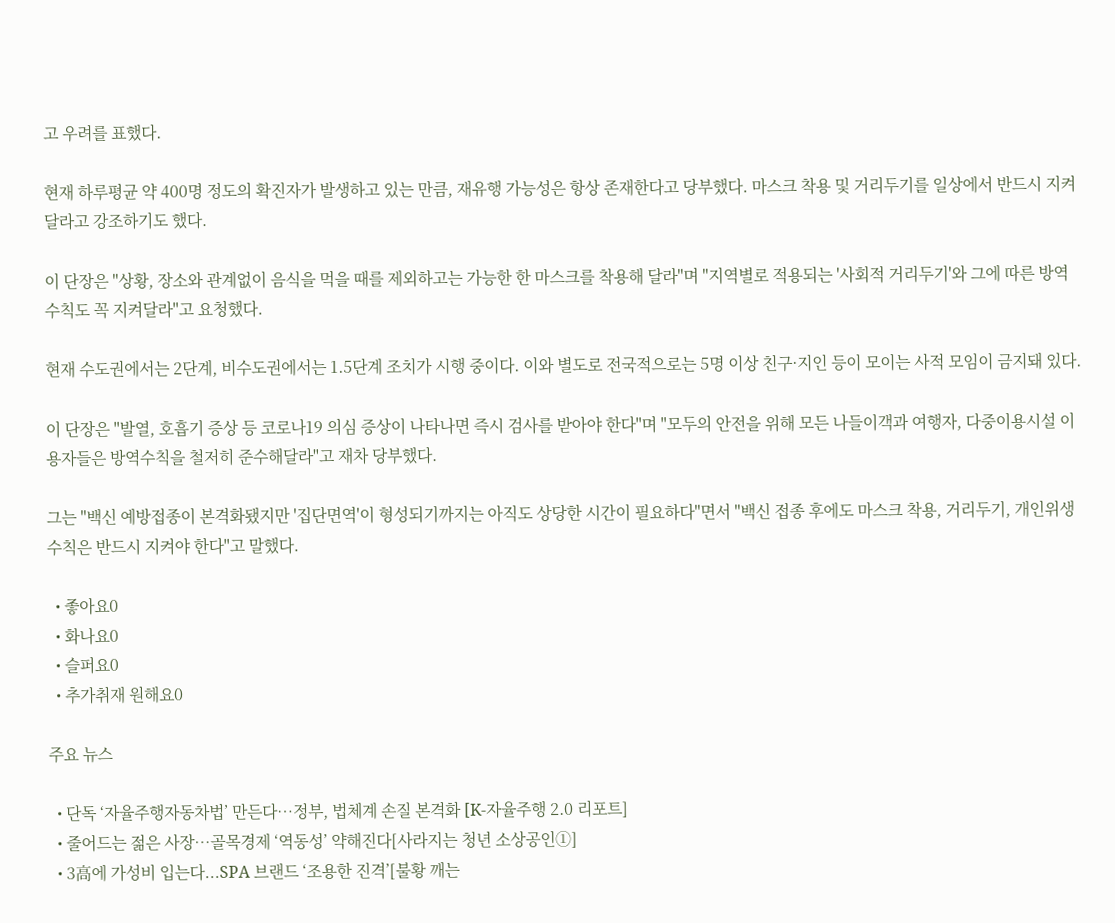고 우려를 표했다.

현재 하루평균 약 400명 정도의 확진자가 발생하고 있는 만큼, 재유행 가능성은 항상 존재한다고 당부했다. 마스크 착용 및 거리두기를 일상에서 반드시 지켜달라고 강조하기도 했다.

이 단장은 "상황, 장소와 관계없이 음식을 먹을 때를 제외하고는 가능한 한 마스크를 착용해 달라"며 "지역별로 적용되는 '사회적 거리두기'와 그에 따른 방역 수칙도 꼭 지켜달라"고 요청했다.

현재 수도권에서는 2단계, 비수도권에서는 1.5단계 조치가 시행 중이다. 이와 별도로 전국적으로는 5명 이상 친구·지인 등이 모이는 사적 모임이 금지돼 있다.

이 단장은 "발열, 호흡기 증상 등 코로나19 의심 증상이 나타나면 즉시 검사를 받아야 한다"며 "모두의 안전을 위해 모든 나들이객과 여행자, 다중이용시설 이용자들은 방역수칙을 철저히 준수해달라"고 재차 당부했다.

그는 "백신 예방접종이 본격화됐지만 '집단면역'이 형성되기까지는 아직도 상당한 시간이 필요하다"면서 "백신 접종 후에도 마스크 착용, 거리두기, 개인위생 수칙은 반드시 지켜야 한다"고 말했다.

  • 좋아요0
  • 화나요0
  • 슬퍼요0
  • 추가취재 원해요0

주요 뉴스

  • 단독 ‘자율주행자동차법’ 만든다…정부, 법체계 손질 본격화 [K-자율주행 2.0 리포트]
  • 줄어드는 젊은 사장…골목경제 ‘역동성’ 약해진다[사라지는 청년 소상공인①]
  • 3高에 가성비 입는다...SPA 브랜드 ‘조용한 진격’[불황 깨는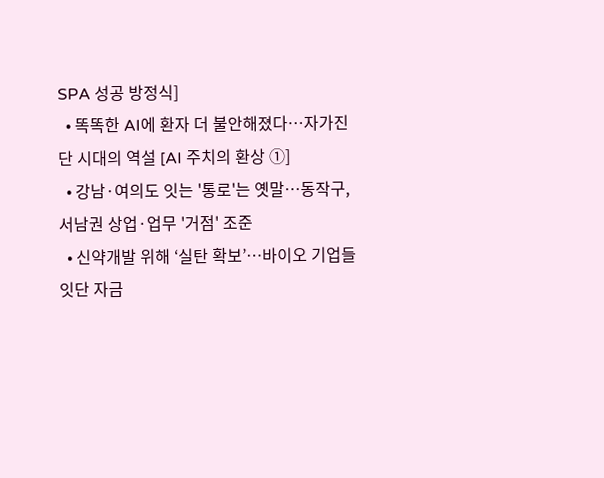SPA 성공 방정식]
  • 똑똑한 AI에 환자 더 불안해졌다…자가진단 시대의 역설 [AI 주치의 환상 ①]
  • 강남·여의도 잇는 '통로'는 옛말⋯동작구, 서남권 상업·업무 '거점' 조준
  • 신약개발 위해 ‘실탄 확보’…바이오 기업들 잇단 자금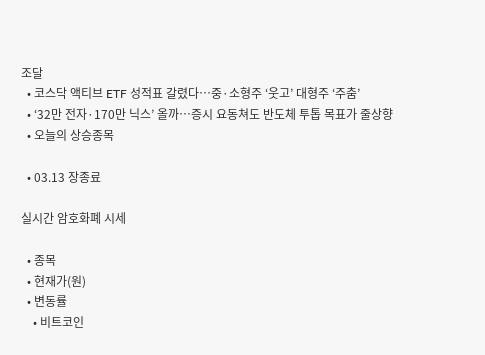조달
  • 코스닥 액티브 ETF 성적표 갈렸다…중·소형주 ‘웃고’ 대형주 ‘주춤’
  • ‘32만 전자·170만 닉스’ 올까…증시 요동쳐도 반도체 투톱 목표가 줄상향
  • 오늘의 상승종목

  • 03.13 장종료

실시간 암호화폐 시세

  • 종목
  • 현재가(원)
  • 변동률
    • 비트코인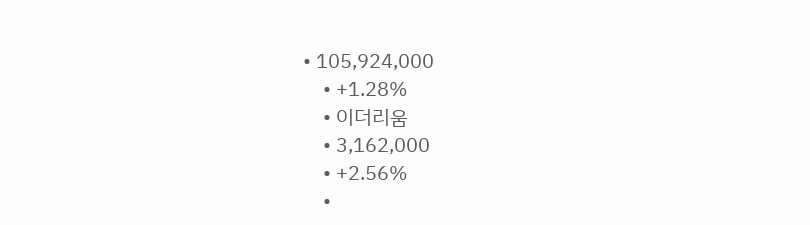• 105,924,000
    • +1.28%
    • 이더리움
    • 3,162,000
    • +2.56%
    •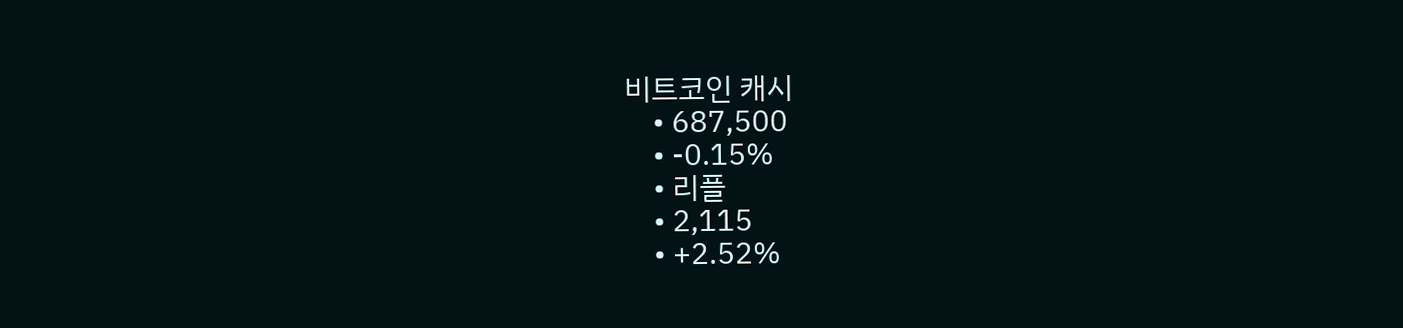비트코인 캐시
    • 687,500
    • -0.15%
    • 리플
    • 2,115
    • +2.52%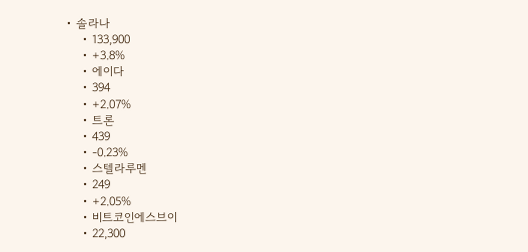• 솔라나
    • 133,900
    • +3.8%
    • 에이다
    • 394
    • +2.07%
    • 트론
    • 439
    • -0.23%
    • 스텔라루멘
    • 249
    • +2.05%
    • 비트코인에스브이
    • 22,300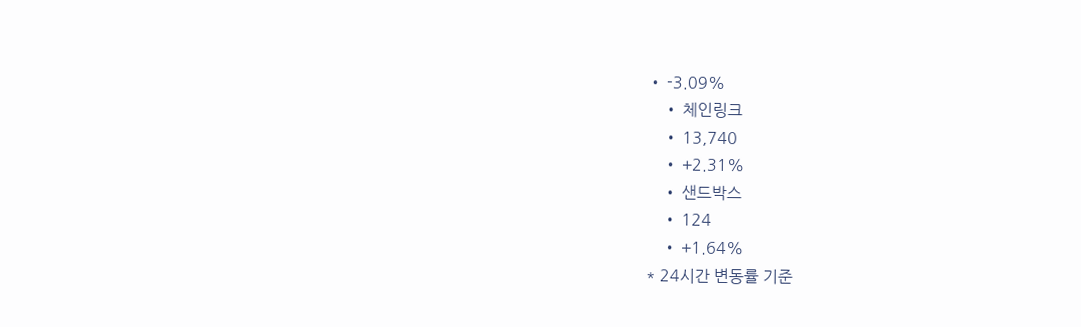• -3.09%
    • 체인링크
    • 13,740
    • +2.31%
    • 샌드박스
    • 124
    • +1.64%
* 24시간 변동률 기준